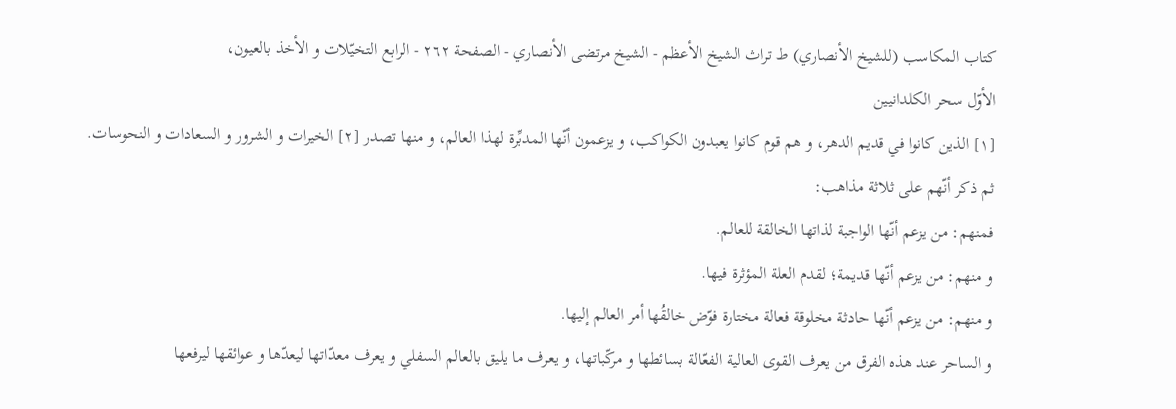كتاب المكاسب (للشيخ الأنصاري) ط تراث الشيخ الأعظم - الشيخ مرتضى الأنصاري - الصفحة ٢٦٢ - الرابع التخيّلات و الأخذ بالعيون،
الأوّل سحر الكلدانيين
[١] الذين كانوا في قديم الدهر، و هم قوم كانوا يعبدون الكواكب، و يزعمون أنّها المدبِّرة لهذا العالم، و منها تصدر [٢] الخيرات و الشرور و السعادات و النحوسات.
ثم ذكر أنّهم على ثلاثة مذاهب:
فمنهم: من يزعم أنّها الواجبة لذاتها الخالقة للعالم.
و منهم: من يزعم أنّها قديمة؛ لقدم العلة المؤثرة فيها.
و منهم: من يزعم أنّها حادثة مخلوقة فعالة مختارة فوّض خالقُها أمر العالم إليها.
و الساحر عند هذه الفرق من يعرف القوى العالية الفعّالة بسائطها و مركّباتها، و يعرف ما يليق بالعالم السفلي و يعرف معدّاتها ليعدّها و عوائقها ليرفعها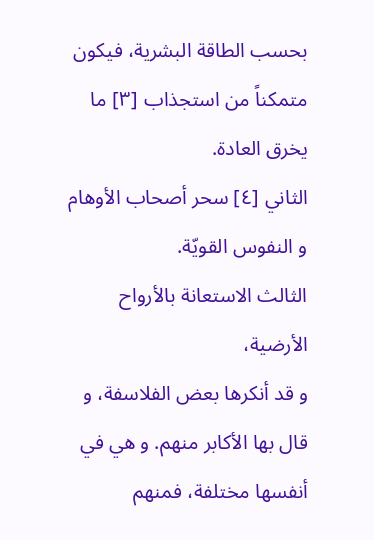بحسب الطاقة البشرية، فيكون متمكناً من استجذاب [٣] ما يخرق العادة.
الثاني [٤] سحر أصحاب الأوهام
و النفوس القويّة.
الثالث الاستعانة بالأرواح الأرضية،
و قد أنكرها بعض الفلاسفة، و قال بها الأكابر منهم. و هي في أنفسها مختلفة، فمنهم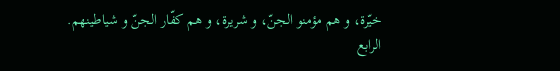خيّرة، و هم مؤمنو الجنّ، و شريرة، و هم كفّار الجنّ و شياطينهم.
الرابع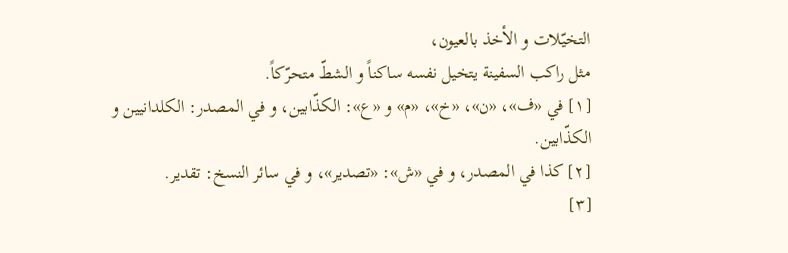التخيّلات و الأخذ بالعيون،
مثل راكب السفينة يتخيل نفسه ساكناً و الشطّ متحرّكاً.
[١] في «ف»، «ن»، «خ»، «م» و «ع»: الكذّابين، و في المصدر: الكلدانيين و الكذّابين.
[٢] كذا في المصدر، و في «ش»: «تصدير»، و في سائر النسخ: تقدير.
[٣]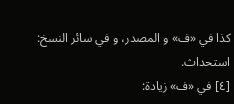كذا في «ف» و المصدر، و في سائر النسخ: استحداث.
[٤] في «ف» زيادة: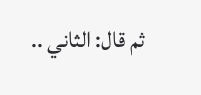ثم قال: الثاني ..